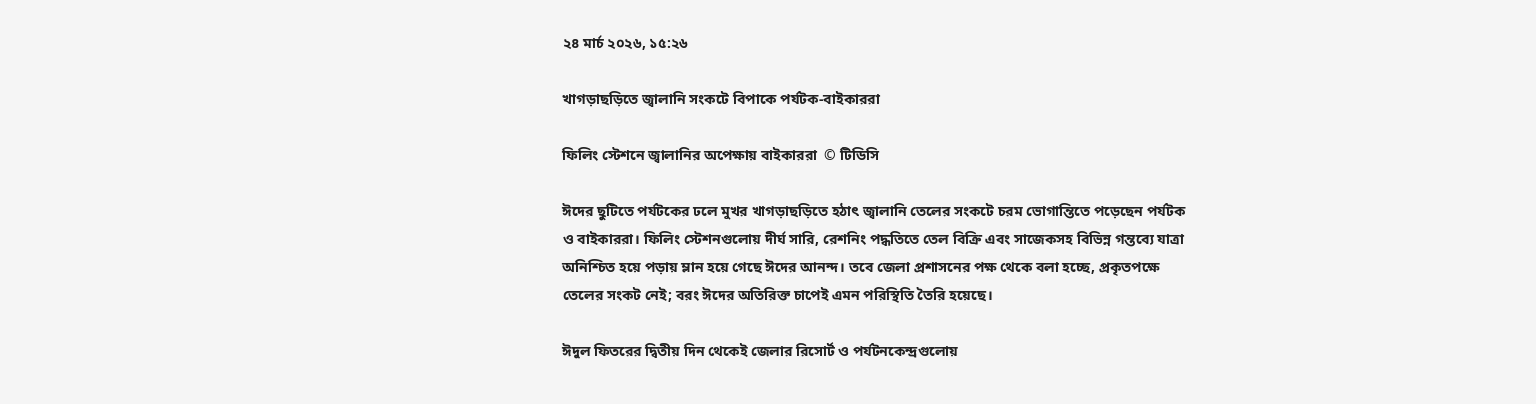২৪ মার্চ ২০২৬, ১৫:২৬

খাগড়াছড়িতে জ্বালানি সংকটে বিপাকে পর্যটক-বাইকাররা

ফিলিং স্টেশনে জ্বালানির অপেক্ষায় বাইকাররা  © টিডিসি

ঈদের ছুটিতে পর্যটকের ঢলে মুখর খাগড়াছড়িতে হঠাৎ জ্বালানি তেলের সংকটে চরম ভোগান্তিতে পড়েছেন পর্যটক ও বাইকাররা। ফিলিং স্টেশনগুলোয় দীর্ঘ সারি, রেশনিং পদ্ধতিতে তেল বিক্রি এবং সাজেকসহ বিভিন্ন গন্তব্যে যাত্রা অনিশ্চিত হয়ে পড়ায় ম্লান হয়ে গেছে ঈদের আনন্দ। তবে জেলা প্রশাসনের পক্ষ থেকে বলা হচ্ছে, প্রকৃতপক্ষে তেলের সংকট নেই; বরং ঈদের অতিরিক্ত চাপেই এমন পরিস্থিতি তৈরি হয়েছে।

ঈদুল ফিতরের দ্বিতীয় দিন থেকেই জেলার রিসোর্ট ও পর্যটনকেন্দ্রগুলোয়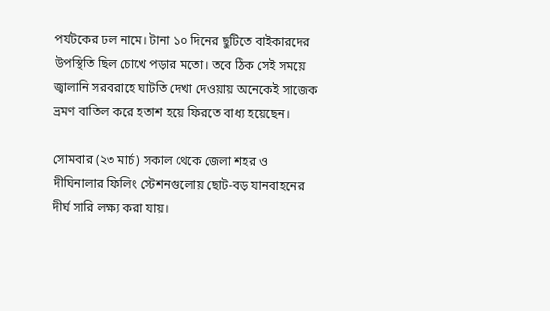পর্যটকের ঢল নামে। টানা ১০ দিনের ছুটিতে বাইকারদের উপস্থিতি ছিল চোখে পড়ার মতো। তবে ঠিক সেই সময়ে জ্বালানি সরবরাহে ঘাটতি দেখা দেওয়ায় অনেকেই সাজেক ভ্রমণ বাতিল করে হতাশ হয়ে ফিরতে বাধ্য হয়েছেন।

সোমবার (২৩ মার্চ) সকাল থেকে জেলা শহর ও দীঘিনালার ফিলিং স্টেশনগুলোয় ছোট-বড় যানবাহনের দীর্ঘ সারি লক্ষ্য করা যায়।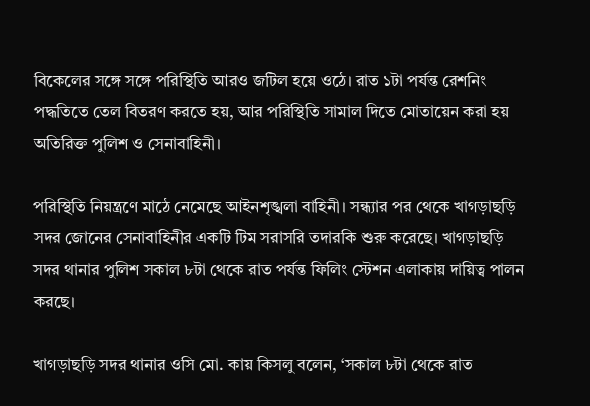বিকেলের সঙ্গে সঙ্গে পরিস্থিতি আরও জটিল হয়ে ওঠে। রাত ১টা পর্যন্ত রেশনিং পদ্ধতিতে তেল বিতরণ করতে হয়, আর পরিস্থিতি সামাল দিতে মোতায়েন করা হয় অতিরিক্ত পুলিশ ও সেনাবাহিনী।

পরিস্থিতি নিয়ন্ত্রণে মাঠে নেমেছে আইনশৃঙ্খলা বাহিনী। সন্ধ্যার পর থেকে খাগড়াছড়ি সদর জোনের সেনাবাহিনীর একটি টিম সরাসরি তদারকি শুরু করেছে। খাগড়াছড়ি সদর থানার পুলিশ সকাল ৮টা থেকে রাত পর্যন্ত ফিলিং স্টেশন এলাকায় দায়িত্ব পালন করছে।

খাগড়াছড়ি সদর থানার ওসি মো. কায় কিসলু বলেন, ‘সকাল ৮টা থেকে রাত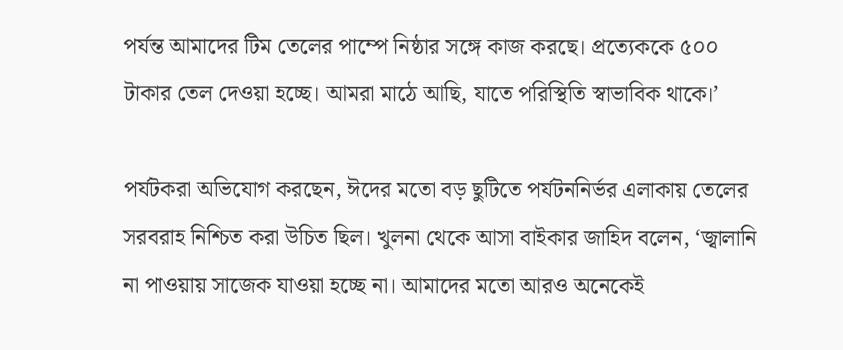পর্যন্ত আমাদের টিম তেলের পাম্পে নিষ্ঠার সঙ্গে কাজ করছে। প্রত্যেককে ৫০০ টাকার তেল দেওয়া হচ্ছে। আমরা মাঠে আছি, যাতে পরিস্থিতি স্বাভাবিক থাকে।’

পর্যটকরা অভিযোগ করছেন, ঈদের মতো বড় ছুটিতে পর্যটননির্ভর এলাকায় তেলের সরবরাহ নিশ্চিত করা উচিত ছিল। খুলনা থেকে আসা বাইকার জাহিদ বলেন, ‘জ্বালানি না পাওয়ায় সাজেক যাওয়া হচ্ছে না। আমাদের মতো আরও অনেকেই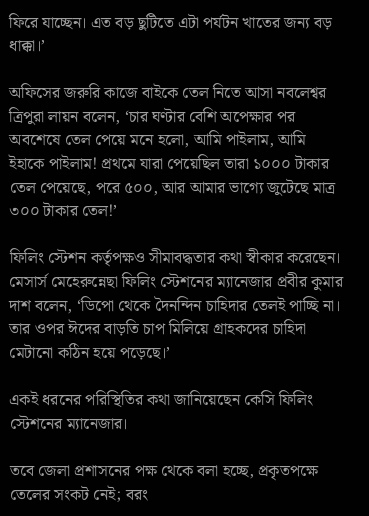ফিরে যাচ্ছেন। এত বড় ছুটিতে এটা পর্যটন খাতের জন্য বড় ধাক্কা।’

অফিসের জরুরি কাজে বাইকে তেল নিতে আসা নবলেশ্বর ত্রিপুরা লায়ন বলেন, ‘চার ঘণ্টার বেশি অপেক্ষার পর অবশেষে তেল পেয়ে মনে হলো, আমি পাইলাম, আমি ইহাকে পাইলাম! প্রথমে যারা পেয়েছিল তারা ১০০০ টাকার তেল পেয়েছে, পরে ৫০০, আর আমার ভাগ্যে জুটেছে মাত্র ৩০০ টাকার তেল!’

ফিলিং স্টেশন কর্তৃপক্ষও সীমাবদ্ধতার কথা স্বীকার করেছেন। মেসার্স মেহেরুন্নেছা ফিলিং স্টেশনের ম্যানেজার প্রবীর কুমার দাশ বলেন, ‘ডিপো থেকে দৈনন্দিন চাহিদার তেলই পাচ্ছি না। তার ওপর ঈদের বাড়তি চাপ মিলিয়ে গ্রাহকদের চাহিদা মেটানো কঠিন হয়ে পড়েছে।’

একই ধরনের পরিস্থিতির কথা জানিয়েছেন কেসি ফিলিং স্টেশনের ম্যানেজার।

তবে জেলা প্রশাসনের পক্ষ থেকে বলা হচ্ছে, প্রকৃতপক্ষে তেলের সংকট নেই; বরং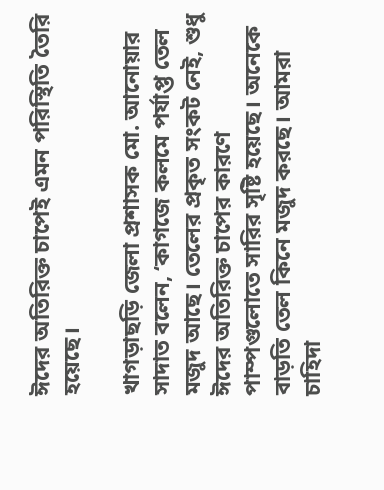ঈদের অতিরিক্ত চাপেই এমন পরিস্থিতি তৈরি হয়েছে।

খাগড়াছড়ি জেলা প্রশাসক মো. আনোয়ার সাদাত বলেন, ‘কাগজে কলমে পর্যাপ্ত তেল মজুদ আছে। তেলের প্রকৃত সংকট নেই, শুধু ঈদের অতিরিক্ত চাপের কারণে পাম্পগুলোতে সারির সৃষ্টি হয়েছে। অনেকে বাড়তি তেল কিনে মজুদ করছে। আমরা চাহিদা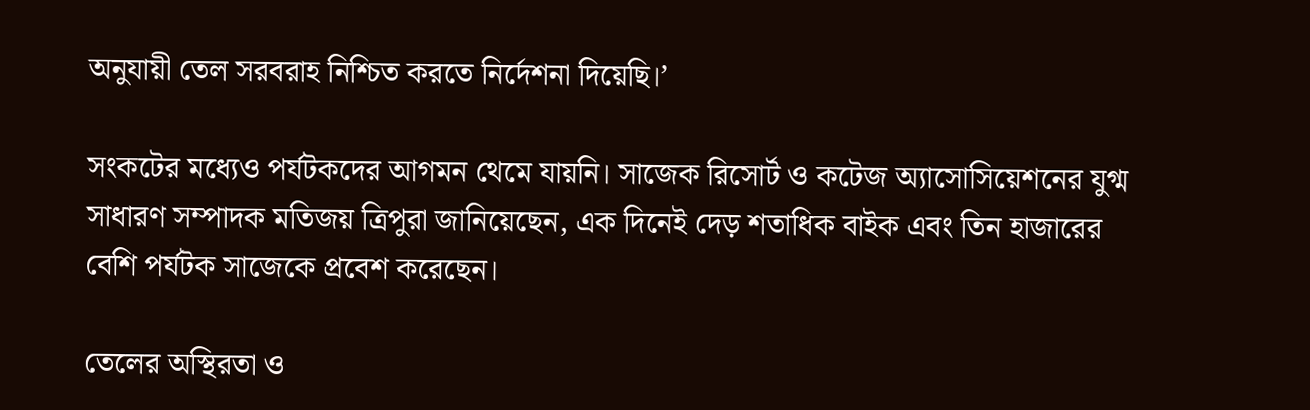অনুযায়ী তেল সরবরাহ নিশ্চিত করতে নির্দেশনা দিয়েছি।’

সংকটের মধ্যেও পর্যটকদের আগমন থেমে যায়নি। সাজেক রিসোর্ট ও কটেজ অ্যাসোসিয়েশনের যুগ্ম সাধারণ সম্পাদক মতিজয় ত্রিপুরা জানিয়েছেন, এক দিনেই দেড় শতাধিক বাইক এবং তিন হাজারের বেশি পর্যটক সাজেকে প্রবেশ করেছেন।

তেলের অস্থিরতা ও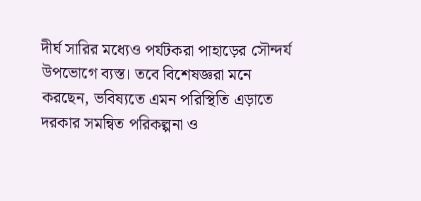দীর্ঘ সারির মধ্যেও পর্যটকরা পাহাড়ের সৌন্দর্য উপভোগে ব্যস্ত। তবে বিশেষজ্ঞরা মনে করছেন, ভবিষ্যতে এমন পরিস্থিতি এড়াতে দরকার সমন্বিত পরিকল্পনা ও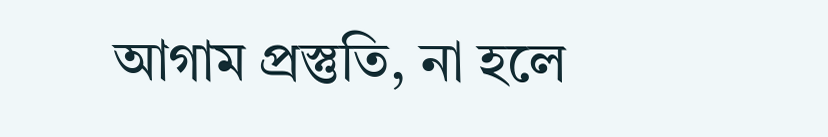আগাম প্রস্তুতি, না হলে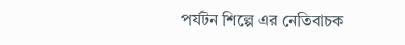পর্যটন শিল্পে এর নেতিবাচক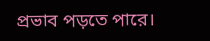প্রভাব পড়তে পারে।